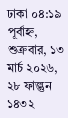ঢাকা ০৪:১৯ পূর্বাহ্ন, শুক্রবার, ১৩ মার্চ ২০২৬, ২৮ ফাল্গুন ১৪৩২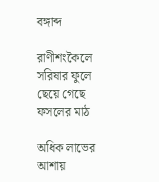বঙ্গাব্দ

রাণীশংকৈলে সরিষার ফুলে ছেয়ে গেছে ফসলের মাঠ

অধিক লাভের আশায়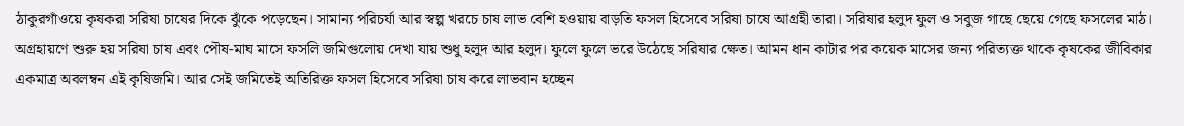ঠাকুরগাঁওয়ে কৃষকরা সরিষা চাষের দিকে ঝুঁকে পড়েছেন। সামান্য পরিচর্যা আর স্বল্প খরচে চাষ লাভ বেশি হওয়ায় বাড়তি ফসল হিসেবে সরিষা চাষে আগ্রহী তারা। সরিষার হলুদ ফুল ও সবুজ গাছে ছেয়ে গেছে ফসলের মাঠ।
অগ্রহায়ণে শুরু হয় সরিষা চাষ এবং পৌষ-মাঘ মাসে ফসলি জমিগুলোয় দেখা যায় শুধু হলুদ আর হলুদ। ফুলে ফুলে ভরে উঠেছে সরিষার ক্ষেত। আমন ধান কাটার পর কয়েক মাসের জন্য পরিত্যক্ত থাকে কৃষকের জীবিকার একমাত্র অবলম্বন এই কৃষিজমি। আর সেই জমিতেই অতিরিক্ত ফসল হিসেবে সরিষা চাষ করে লাভবান হচ্ছেন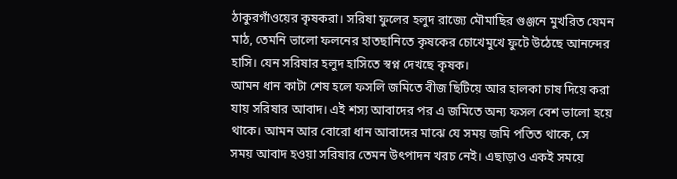ঠাকুরগাঁওয়ের কৃষকরা। সরিষা ফুলের হলুদ রাজ্যে মৌমাছির গুঞ্জনে মুখরিত যেমন মাঠ, তেমনি ভালো ফলনের হাতছানিতে কৃষকের চোখেমুখে ফুটে উঠেছে আনন্দের হাসি। যেন সরিষার হলুদ হাসিতে স্বপ্ন দেখছে কৃষক।
আমন ধান কাটা শেষ হলে ফসলি জমিতে বীজ ছিটিয়ে আর হালকা চাষ দিয়ে করা যায় সরিষার আবাদ। এই শস্য আবাদের পর এ জমিতে অন্য ফসল বেশ ভালো হয়ে থাকে। আমন আর বোরো ধান আবাদের মাঝে যে সময় জমি পতিত থাকে, সে সময় আবাদ হওয়া সরিষার তেমন উৎপাদন খরচ নেই। এছাড়াও একই সময়ে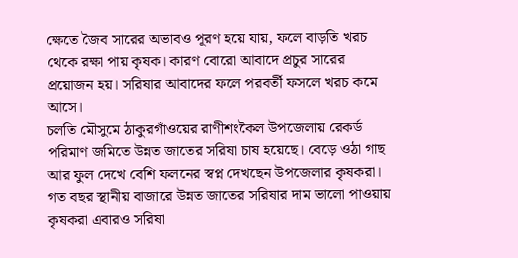ক্ষেতে জৈব সারের অভাবও পূরণ হয়ে যায়, ফলে বাড়তি খরচ থেকে রক্ষা পায় কৃষক। কারণ বোরো আবাদে প্রচুর সারের প্রয়োজন হয়। সরিষার আবাদের ফলে পরবর্তী ফসলে খরচ কমে আসে।
চলতি মৌসুমে ঠাকুরগাঁওয়ের রাণীশংকৈল উপজেলায় রেকর্ড পরিমাণ জমিতে উন্নত জাতের সরিষা চাষ হয়েছে। বেড়ে ওঠা গাছ আর ফুল দেখে বেশি ফলনের স্বপ্ন দেখছেন উপজেলার কৃষকরা। গত বছর স্থানীয় বাজারে উন্নত জাতের সরিষার দাম ভালো পাওয়ায় কৃষকরা এবারও সরিষা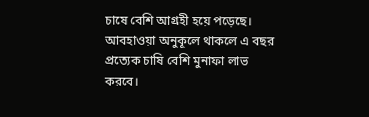চাষে বেশি আগ্রহী হয়ে পড়েছে। আবহাওয়া অনুকূলে থাকলে এ বছর প্রত্যেক চাষি বেশি মুনাফা লাভ করবে।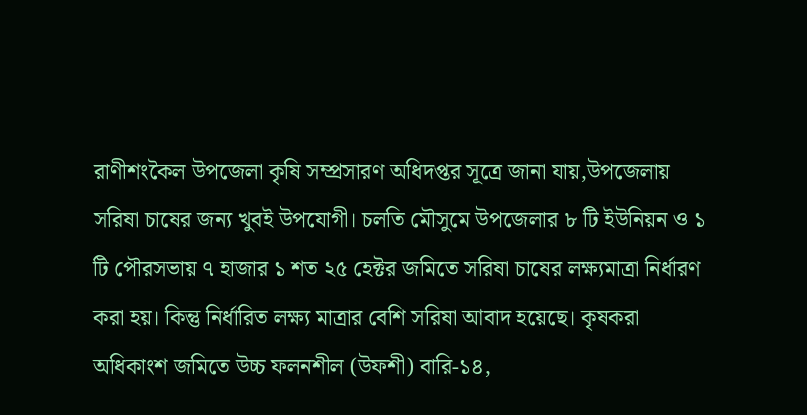রাণীশংকৈল উপজেলা কৃষি সম্প্রসারণ অধিদপ্তর সূত্রে জানা যায়,উপজেলায় সরিষা চাষের জন্য খুবই উপযোগী। চলতি মৌসুমে উপজেলার ৮ টি ইউনিয়ন ও ১ টি পৌরসভায় ৭ হাজার ১ শত ২৫ হেক্টর জমিতে সরিষা চাষের লক্ষ্যমাত্রা নির্ধারণ করা হয়। কিন্তু নির্ধারিত লক্ষ্য মাত্রার বেশি সরিষা আবাদ হয়েছে। কৃষকরা অধিকাংশ জমিতে উচ্চ ফলনশীল (উফশী) বারি-১৪,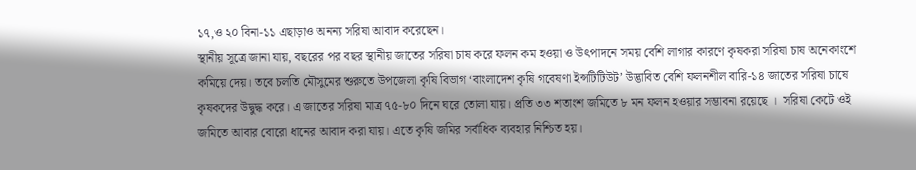১৭,ও ২০ বিনা-১১ এছাড়াও অনন্য সরিষা আবাদ করেছেন।
স্থানীয় সূত্রে জানা যায়, বছরের পর বছর স্থানীয় জাতের সরিষা চাষ করে ফলন কম হওয়া ও উৎপাদনে সময় বেশি লাগার কারণে কৃষকরা সরিষা চাষ অনেকাংশে কমিয়ে দেয়। তবে চলতি মৌসুমের শুরুতে উপজেলা কৃষি বিভাগ ‘বাংলাদেশ কৃষি গবেষণা ইন্সটিটিউট’ উদ্ভাবিত বেশি ফলনশীল বারি-১৪ জাতের সরিষা চাষে কৃষকদের উদ্বুদ্ধ করে। এ জাতের সরিষা মাত্র ৭৫-৮০ দিনে ঘরে তোলা যায়। প্রতি ৩৩ শতাংশ জমিতে ৮ মন ফলন হওয়ার সম্ভাবনা রয়েছে ।  সরিষা কেটে ওই জমিতে আবার বোরো ধানের আবাদ করা যায়। এতে কৃষি জমির সর্বাধিক ব্যবহার নিশ্চিত হয়।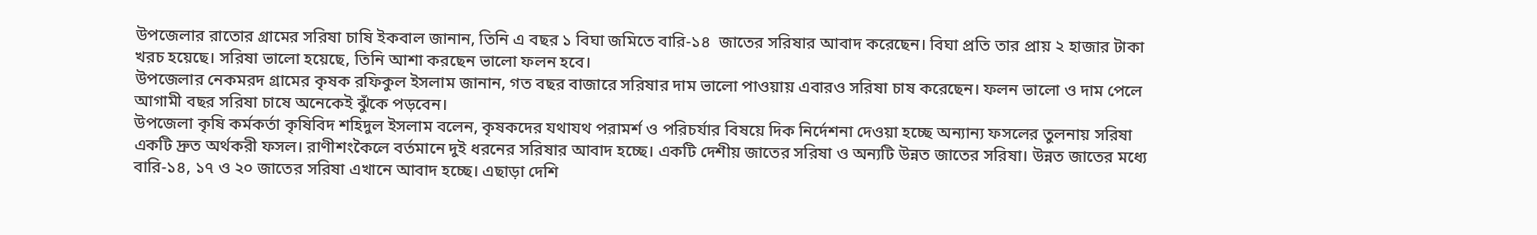উপজেলার রাতোর গ্রামের সরিষা চাষি ইকবাল জানান, তিনি এ বছর ১ বিঘা জমিতে বারি-১৪  জাতের সরিষার আবাদ করেছেন। বিঘা প্রতি তার প্রায় ২ হাজার টাকা খরচ হয়েছে। সরিষা ভালো হয়েছে, তিনি আশা করছেন ভালো ফলন হবে।
উপজেলার নেকমরদ গ্রামের কৃষক রফিকুল ইসলাম জানান, গত বছর বাজারে সরিষার দাম ভালো পাওয়ায় এবারও সরিষা চাষ করেছেন। ফলন ভালো ও দাম পেলে আগামী বছর সরিষা চাষে অনেকেই ঝুঁকে পড়বেন।
উপজেলা কৃষি কর্মকর্তা কৃষিবিদ শহিদুল ইসলাম বলেন, কৃষকদের যথাযথ পরামর্শ ও পরিচর্যার বিষয়ে দিক নির্দেশনা দেওয়া হচ্ছে অন্যান্য ফসলের তুলনায় সরিষা একটি দ্রুত অর্থকরী ফসল। রাণীশংকৈলে বর্তমানে দুই ধরনের সরিষার আবাদ হচ্ছে। একটি দেশীয় জাতের সরিষা ও অন্যটি উন্নত জাতের সরিষা। উন্নত জাতের মধ্যে বারি-১৪, ১৭ ও ২০ জাতের সরিষা এখানে আবাদ হচ্ছে। এছাড়া দেশি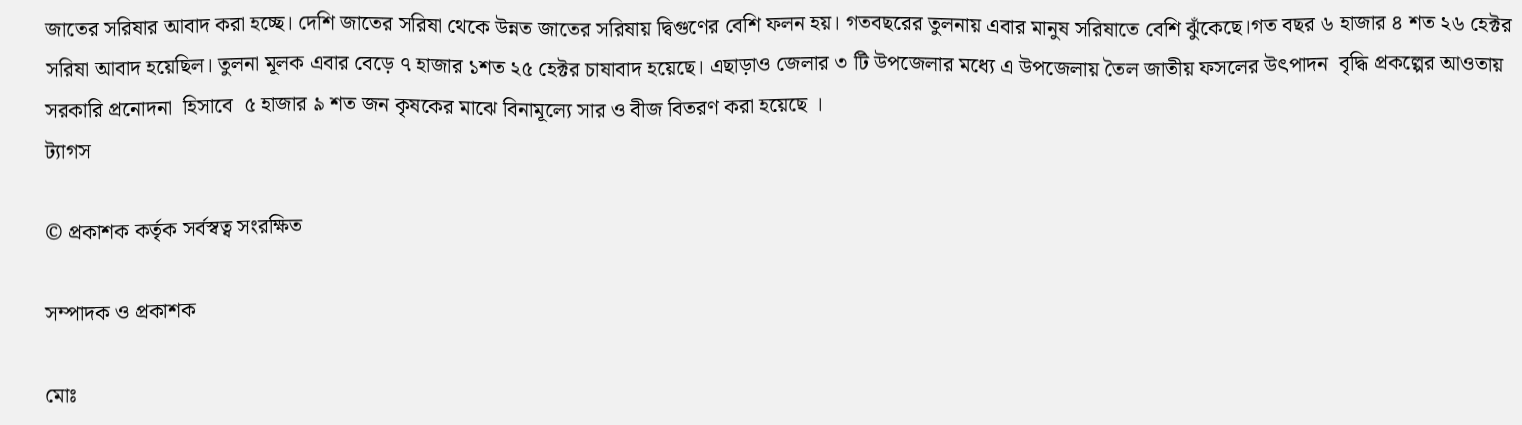জাতের সরিষার আবাদ করা হচ্ছে। দেশি জাতের সরিষা থেকে উন্নত জাতের সরিষায় দ্বিগুণের বেশি ফলন হয়। গতবছরের তুলনায় এবার মানুষ সরিষাতে বেশি ঝুঁকেছে।গত বছর ৬ হাজার ৪ শত ২৬ হেক্টর সরিষা আবাদ হয়েছিল। তুলনা মূলক এবার বেড়ে ৭ হাজার ১শত ২৫ হেক্টর চাষাবাদ হয়েছে। এছাড়াও জেলার ৩ টি উপজেলার মধ্যে এ উপজেলায় তৈল জাতীয় ফসলের উৎপাদন  বৃদ্ধি প্রকল্পের আওতায় সরকারি প্রনোদনা  হিসাবে  ৫ হাজার ৯ শত জন কৃষকের মাঝে বিনামূল্যে সার ও বীজ বিতরণ করা হয়েছে ।
ট্যাগস

© প্রকাশক কর্তৃক সর্বস্বত্ব সংরক্ষিত

সম্পাদক ও প্রকাশক

মোঃ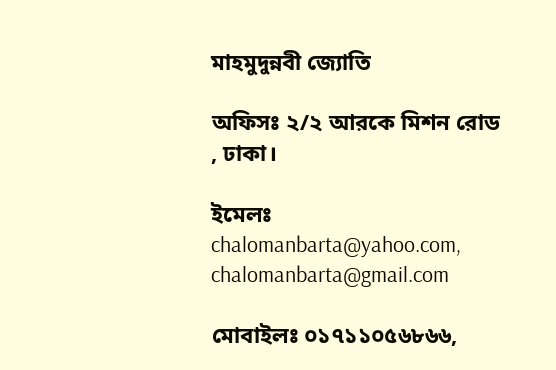মাহমুদুন্নবী জ্যোতি

অফিসঃ ২/২ আরকে মিশন রোড , ঢাকা।

ইমেলঃ chalomanbarta@yahoo.com, chalomanbarta@gmail.com

মোবাইলঃ ০১৭১১০৫৬৮৬৬,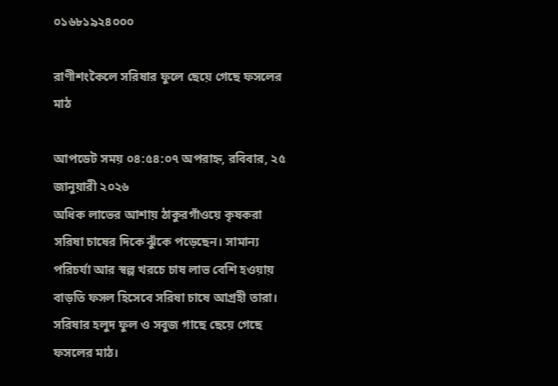০১৬৮১৯২৪০০০

রাণীশংকৈলে সরিষার ফুলে ছেয়ে গেছে ফসলের মাঠ

আপডেট সময় ০৪:৫৪:০৭ অপরাহ্ন, রবিবার, ২৫ জানুয়ারী ২০২৬
অধিক লাভের আশায় ঠাকুরগাঁওয়ে কৃষকরা সরিষা চাষের দিকে ঝুঁকে পড়েছেন। সামান্য পরিচর্যা আর স্বল্প খরচে চাষ লাভ বেশি হওয়ায় বাড়তি ফসল হিসেবে সরিষা চাষে আগ্রহী তারা। সরিষার হলুদ ফুল ও সবুজ গাছে ছেয়ে গেছে ফসলের মাঠ।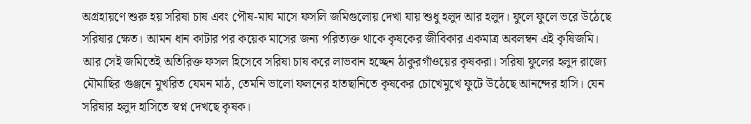অগ্রহায়ণে শুরু হয় সরিষা চাষ এবং পৌষ-মাঘ মাসে ফসলি জমিগুলোয় দেখা যায় শুধু হলুদ আর হলুদ। ফুলে ফুলে ভরে উঠেছে সরিষার ক্ষেত। আমন ধান কাটার পর কয়েক মাসের জন্য পরিত্যক্ত থাকে কৃষকের জীবিকার একমাত্র অবলম্বন এই কৃষিজমি। আর সেই জমিতেই অতিরিক্ত ফসল হিসেবে সরিষা চাষ করে লাভবান হচ্ছেন ঠাকুরগাঁওয়ের কৃষকরা। সরিষা ফুলের হলুদ রাজ্যে মৌমাছির গুঞ্জনে মুখরিত যেমন মাঠ, তেমনি ভালো ফলনের হাতছানিতে কৃষকের চোখেমুখে ফুটে উঠেছে আনন্দের হাসি। যেন সরিষার হলুদ হাসিতে স্বপ্ন দেখছে কৃষক।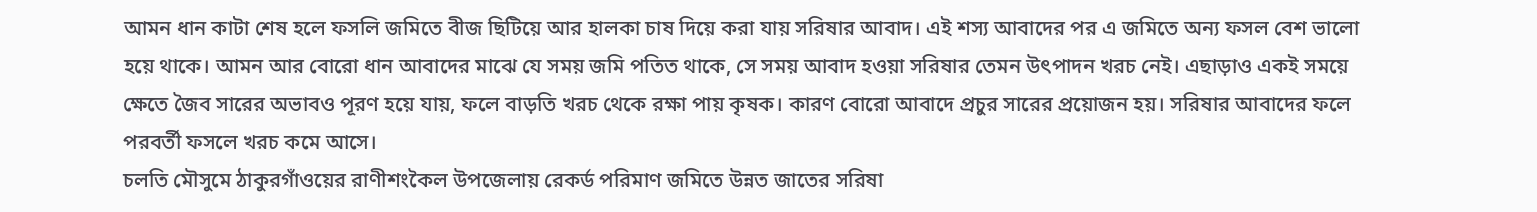আমন ধান কাটা শেষ হলে ফসলি জমিতে বীজ ছিটিয়ে আর হালকা চাষ দিয়ে করা যায় সরিষার আবাদ। এই শস্য আবাদের পর এ জমিতে অন্য ফসল বেশ ভালো হয়ে থাকে। আমন আর বোরো ধান আবাদের মাঝে যে সময় জমি পতিত থাকে, সে সময় আবাদ হওয়া সরিষার তেমন উৎপাদন খরচ নেই। এছাড়াও একই সময়ে ক্ষেতে জৈব সারের অভাবও পূরণ হয়ে যায়, ফলে বাড়তি খরচ থেকে রক্ষা পায় কৃষক। কারণ বোরো আবাদে প্রচুর সারের প্রয়োজন হয়। সরিষার আবাদের ফলে পরবর্তী ফসলে খরচ কমে আসে।
চলতি মৌসুমে ঠাকুরগাঁওয়ের রাণীশংকৈল উপজেলায় রেকর্ড পরিমাণ জমিতে উন্নত জাতের সরিষা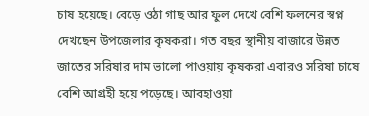চাষ হয়েছে। বেড়ে ওঠা গাছ আর ফুল দেখে বেশি ফলনের স্বপ্ন দেখছেন উপজেলার কৃষকরা। গত বছর স্থানীয় বাজারে উন্নত জাতের সরিষার দাম ভালো পাওয়ায় কৃষকরা এবারও সরিষা চাষে বেশি আগ্রহী হয়ে পড়েছে। আবহাওয়া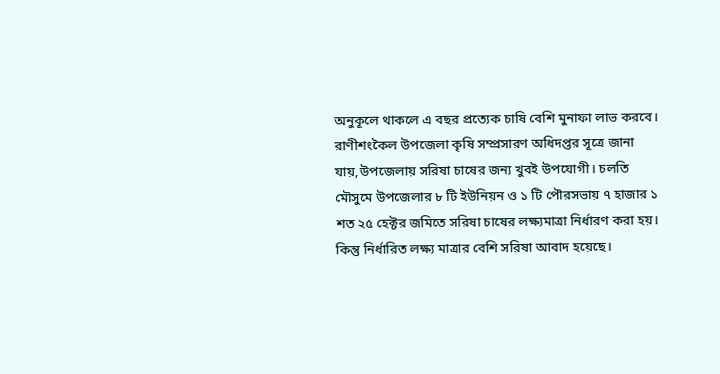অনুকূলে থাকলে এ বছর প্রত্যেক চাষি বেশি মুনাফা লাভ করবে।
রাণীশংকৈল উপজেলা কৃষি সম্প্রসারণ অধিদপ্তর সূত্রে জানা যায়,উপজেলায় সরিষা চাষের জন্য খুবই উপযোগী। চলতি মৌসুমে উপজেলার ৮ টি ইউনিয়ন ও ১ টি পৌরসভায় ৭ হাজার ১ শত ২৫ হেক্টর জমিতে সরিষা চাষের লক্ষ্যমাত্রা নির্ধারণ করা হয়। কিন্তু নির্ধারিত লক্ষ্য মাত্রার বেশি সরিষা আবাদ হয়েছে।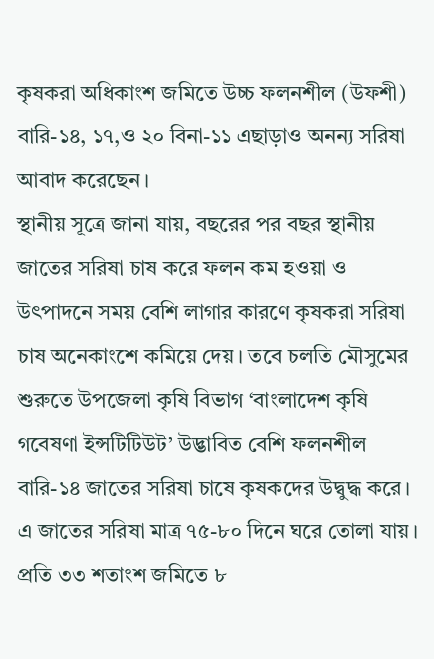কৃষকরা অধিকাংশ জমিতে উচ্চ ফলনশীল (উফশী) বারি-১৪, ১৭,ও ২০ বিনা-১১ এছাড়াও অনন্য সরিষা আবাদ করেছেন।
স্থানীয় সূত্রে জানা যায়, বছরের পর বছর স্থানীয় জাতের সরিষা চাষ করে ফলন কম হওয়া ও উৎপাদনে সময় বেশি লাগার কারণে কৃষকরা সরিষা চাষ অনেকাংশে কমিয়ে দেয়। তবে চলতি মৌসুমের শুরুতে উপজেলা কৃষি বিভাগ ‘বাংলাদেশ কৃষি গবেষণা ইন্সটিটিউট’ উদ্ভাবিত বেশি ফলনশীল বারি-১৪ জাতের সরিষা চাষে কৃষকদের উদ্বুদ্ধ করে। এ জাতের সরিষা মাত্র ৭৫-৮০ দিনে ঘরে তোলা যায়। প্রতি ৩৩ শতাংশ জমিতে ৮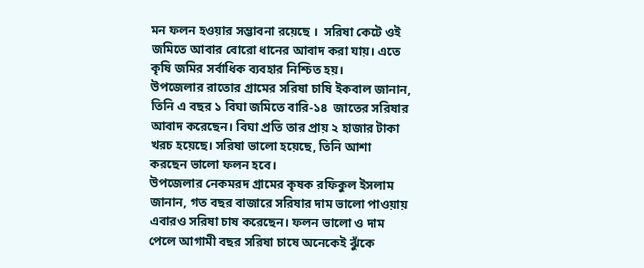মন ফলন হওয়ার সম্ভাবনা রয়েছে ।  সরিষা কেটে ওই জমিতে আবার বোরো ধানের আবাদ করা যায়। এতে কৃষি জমির সর্বাধিক ব্যবহার নিশ্চিত হয়।
উপজেলার রাতোর গ্রামের সরিষা চাষি ইকবাল জানান, তিনি এ বছর ১ বিঘা জমিতে বারি-১৪  জাতের সরিষার আবাদ করেছেন। বিঘা প্রতি তার প্রায় ২ হাজার টাকা খরচ হয়েছে। সরিষা ভালো হয়েছে, তিনি আশা করছেন ভালো ফলন হবে।
উপজেলার নেকমরদ গ্রামের কৃষক রফিকুল ইসলাম জানান, গত বছর বাজারে সরিষার দাম ভালো পাওয়ায় এবারও সরিষা চাষ করেছেন। ফলন ভালো ও দাম পেলে আগামী বছর সরিষা চাষে অনেকেই ঝুঁকে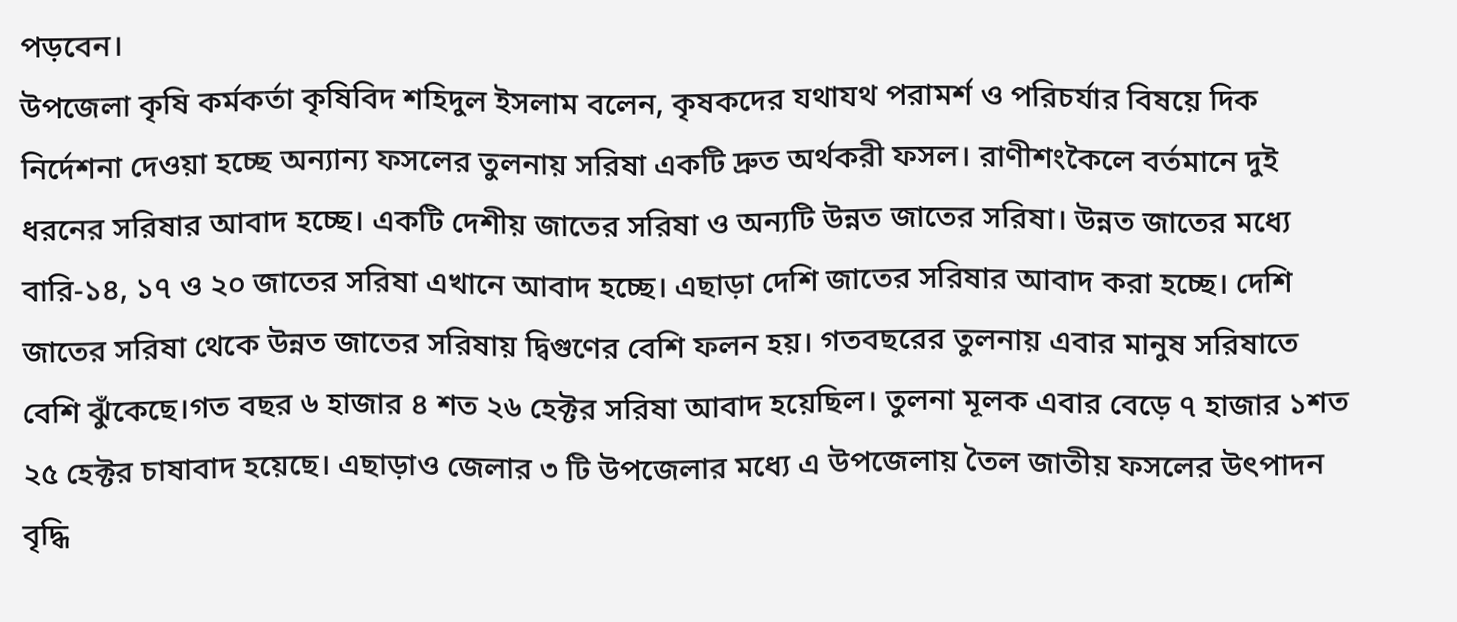পড়বেন।
উপজেলা কৃষি কর্মকর্তা কৃষিবিদ শহিদুল ইসলাম বলেন, কৃষকদের যথাযথ পরামর্শ ও পরিচর্যার বিষয়ে দিক নির্দেশনা দেওয়া হচ্ছে অন্যান্য ফসলের তুলনায় সরিষা একটি দ্রুত অর্থকরী ফসল। রাণীশংকৈলে বর্তমানে দুই ধরনের সরিষার আবাদ হচ্ছে। একটি দেশীয় জাতের সরিষা ও অন্যটি উন্নত জাতের সরিষা। উন্নত জাতের মধ্যে বারি-১৪, ১৭ ও ২০ জাতের সরিষা এখানে আবাদ হচ্ছে। এছাড়া দেশি জাতের সরিষার আবাদ করা হচ্ছে। দেশি জাতের সরিষা থেকে উন্নত জাতের সরিষায় দ্বিগুণের বেশি ফলন হয়। গতবছরের তুলনায় এবার মানুষ সরিষাতে বেশি ঝুঁকেছে।গত বছর ৬ হাজার ৪ শত ২৬ হেক্টর সরিষা আবাদ হয়েছিল। তুলনা মূলক এবার বেড়ে ৭ হাজার ১শত ২৫ হেক্টর চাষাবাদ হয়েছে। এছাড়াও জেলার ৩ টি উপজেলার মধ্যে এ উপজেলায় তৈল জাতীয় ফসলের উৎপাদন  বৃদ্ধি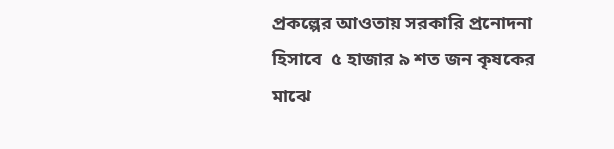প্রকল্পের আওতায় সরকারি প্রনোদনা  হিসাবে  ৫ হাজার ৯ শত জন কৃষকের মাঝে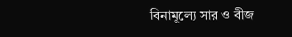বিনামূল্যে সার ও বীজ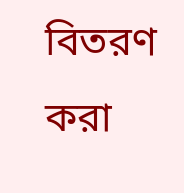বিতরণ করা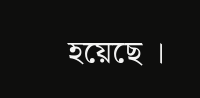হয়েছে ।